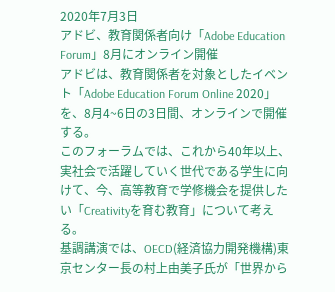2020年7月3日
アドビ、教育関係者向け「Adobe Education Forum」8月にオンライン開催
アドビは、教育関係者を対象としたイベント「Adobe Education Forum Online 2020」を、8月4~6日の3日間、オンラインで開催する。
このフォーラムでは、これから40年以上、実社会で活躍していく世代である学生に向けて、今、高等教育で学修機会を提供したい「Creativityを育む教育」について考える。
基調講演では、OECD(経済協力開発機構)東京センター長の村上由美子氏が「世界から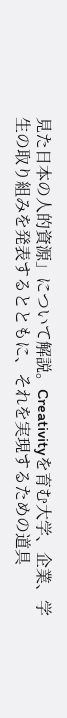見た日本の人的資源」について解説。Creativityを育む大学、企業、学生の取り組みを発表するとともに、それを実現するための道具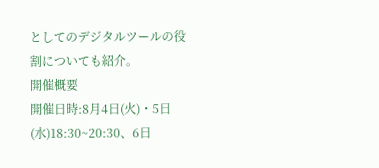としてのデジタルツールの役割についても紹介。
開催概要
開催日時:8月4日(火)・5日(水)18:30~20:30、6日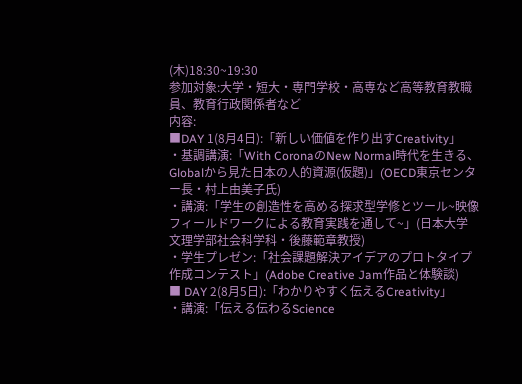(木)18:30~19:30
参加対象:大学・短大・専門学校・高専など高等教育教職員、教育行政関係者など
内容:
■DAY 1(8月4日):「新しい価値を作り出すCreativity」
・基調講演:「With CoronaのNew Normal時代を生きる、Globalから見た日本の人的資源(仮題)」(OECD東京センター長・村上由美子氏)
・講演:「学生の創造性を高める探求型学修とツール~映像フィールドワークによる教育実践を通して~」(日本大学文理学部社会科学科・後藤範章教授)
・学生プレゼン:「社会課題解決アイデアのプロトタイプ作成コンテスト」(Adobe Creative Jam作品と体験談)
■ DAY 2(8月5日):「わかりやすく伝えるCreativity」
・講演:「伝える伝わるScience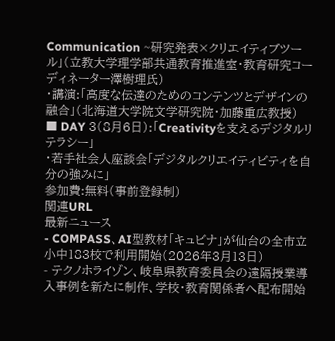Communication ~研究発表×クリエイティブツール」(立教大学理学部共通教育推進室・教育研究コーディネーター澤樹理氏)
・講演:「高度な伝達のためのコンテンツとデザインの融合」(北海道大学院文学研究院・加藤重広教授)
■ DAY 3(8月6日):「Creativityを支えるデジタルリテラシー」
・若手社会人座談会「デジタルクリエイティビティを自分の強みに」
参加費:無料(事前登録制)
関連URL
最新ニュース
- COMPASS、AI型教材「キュビナ」が仙台の全市立小中183校で利用開始(2026年3月13日)
- テクノホライゾン、岐阜県教育委員会の遠隔授業導入事例を新たに制作、学校・教育関係者へ配布開始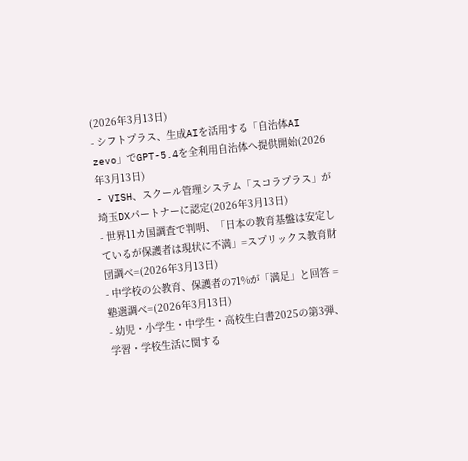(2026年3月13日)
- シフトプラス、生成AIを活用する「自治体AI zevo」でGPT-5.4を全利用自治体へ提供開始(2026年3月13日)
- VISH、スクール管理システム「スコラプラス」が埼玉DXパートナーに認定(2026年3月13日)
- 世界11カ国調査で判明、「日本の教育基盤は安定しているが保護者は現状に不満」=スプリックス教育財団調べ=(2026年3月13日)
- 中学校の公教育、保護者の71%が「満足」と回答 =塾選調べ=(2026年3月13日)
- 幼児・小学生・中学生・高校生白書2025の第3弾、学習・学校生活に関する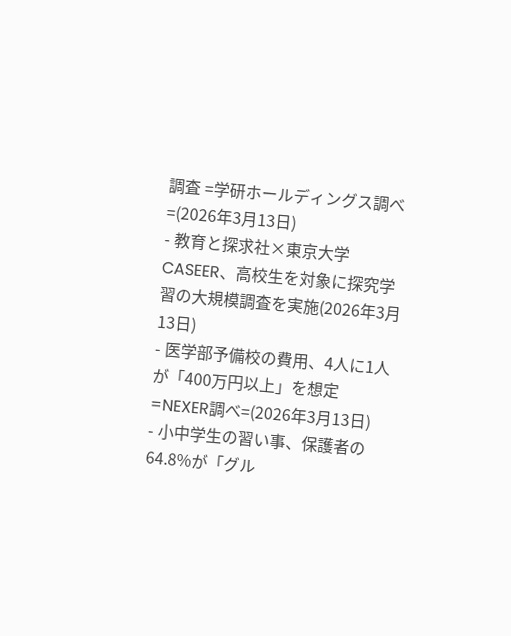調査 =学研ホールディングス調べ=(2026年3月13日)
- 教育と探求社×東京大学CASEER、高校生を対象に探究学習の大規模調査を実施(2026年3月13日)
- 医学部予備校の費用、4人に1人が「400万円以上」を想定 =NEXER調べ=(2026年3月13日)
- 小中学生の習い事、保護者の64.8%が「グル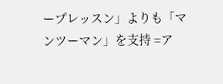ープレッスン」よりも「マンツーマン」を支持 =ア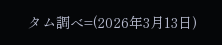タム調べ=(2026年3月13日)